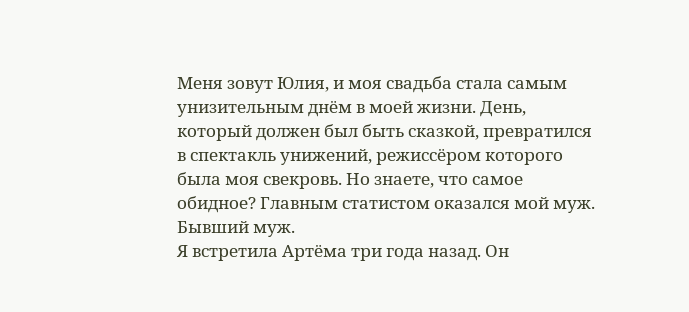Меня зовут Юлия, и моя свадьба стала самым унизительным днём в моей жизни. День, который должен был быть сказкой, превратился в спектакль унижений, режиссёром которого была моя свекровь. Но знаете, что самое обидное? Главным статистом оказался мой муж. Бывший муж.
Я встретила Артёма три года назад. Он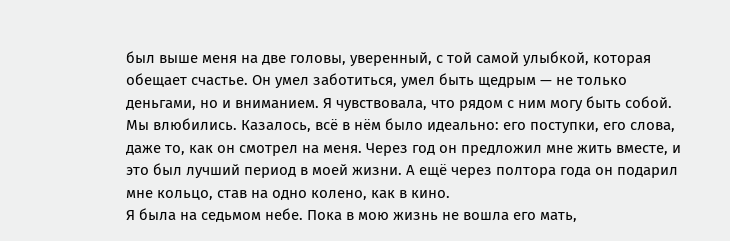был выше меня на две головы, уверенный, с той самой улыбкой, которая обещает счастье. Он умел заботиться, умел быть щедрым — не только деньгами, но и вниманием. Я чувствовала, что рядом с ним могу быть собой.
Мы влюбились. Казалось, всё в нём было идеально: его поступки, его слова, даже то, как он смотрел на меня. Через год он предложил мне жить вместе, и это был лучший период в моей жизни. А ещё через полтора года он подарил мне кольцо, став на одно колено, как в кино.
Я была на седьмом небе. Пока в мою жизнь не вошла его мать,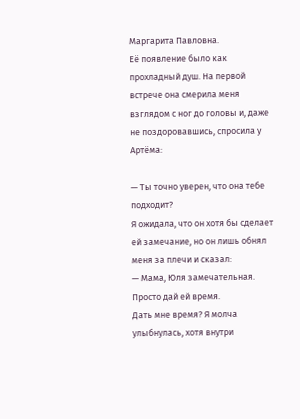Маргарита Павловна.
Её появление было как прохладный душ. На первой встрече она смерила меня взглядом с ног до головы и, даже не поздоровавшись, спросила у Артёма:

— Ты точно уверен, что она тебе подходит?
Я ожидала, что он хотя бы сделает ей замечание, но он лишь обнял меня за плечи и сказал:
— Мама, Юля замечательная. Просто дай ей время.
Дать мне время? Я молча улыбнулась, хотя внутри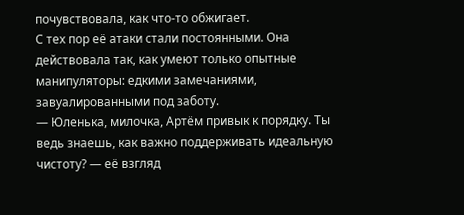почувствовала, как что-то обжигает.
С тех пор её атаки стали постоянными. Она действовала так, как умеют только опытные манипуляторы: едкими замечаниями, завуалированными под заботу.
— Юленька, милочка, Артём привык к порядку. Ты ведь знаешь, как важно поддерживать идеальную чистоту? — её взгляд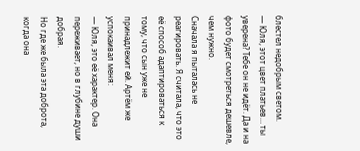блестел недобрым светом.
— Юля, этот цвет платьев… ты уверена? Тебе он не идёт. Да и на фото будет смотреться дешевле, чем нужно.
Сначала я пыталась не реагировать. Я считала, что это её способ адаптироваться к тому, что сын уже не принадлежит ей. Артём же успокаивал меня:
— Юля, это её характер. Она переживает, но в глубине души добрая.
Но где же была эта доброта, когда она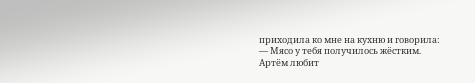приходила ко мне на кухню и говорила:
— Мясо у тебя получилось жёстким. Артём любит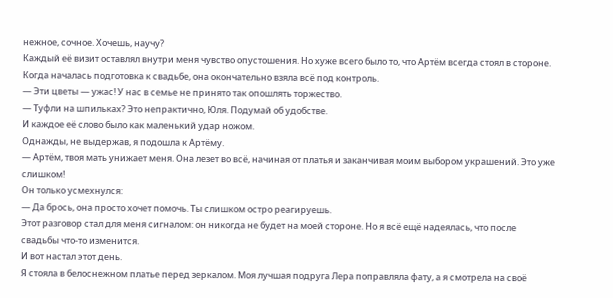нежное, сочное. Хочешь, научу?
Каждый её визит оставлял внутри меня чувство опустошения. Но хуже всего было то, что Артём всегда стоял в стороне.
Когда началась подготовка к свадьбе, она окончательно взяла всё под контроль.
— Эти цветы — ужас! У нас в семье не принято так опошлять торжество.
— Туфли на шпильках? Это непрактично, Юля. Подумай об удобстве.
И каждое её слово было как маленький удар ножом.
Однажды, не выдержав, я подошла к Артёму.
— Артём, твоя мать унижает меня. Она лезет во всё, начиная от платья и заканчивая моим выбором украшений. Это уже слишком!
Он только усмехнулся:
— Да брось, она просто хочет помочь. Ты слишком остро реагируешь.
Этот разговор стал для меня сигналом: он никогда не будет на моей стороне. Но я всё ещё надеялась, что после свадьбы что-то изменится.
И вот настал этот день.
Я стояла в белоснежном платье перед зеркалом. Моя лучшая подруга Лера поправляла фату, а я смотрела на своё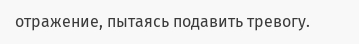отражение, пытаясь подавить тревогу.